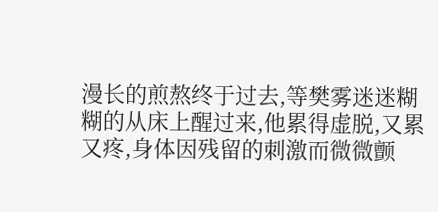漫长的煎熬终于过去,等樊雾迷迷糊糊的从床上醒过来,他累得虚脱,又累又疼,身体因残留的刺激而微微颤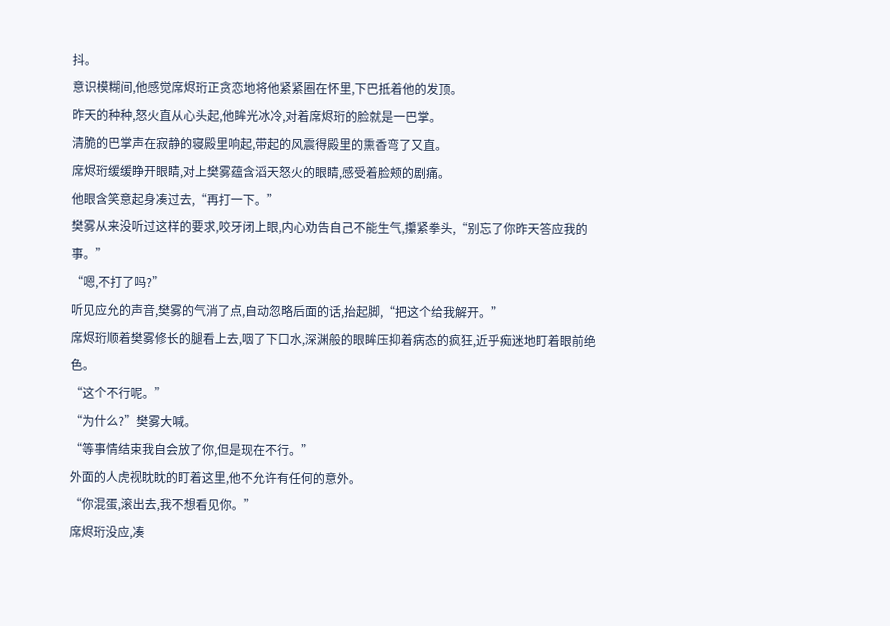抖。
意识模糊间,他感觉席烬珩正贪恋地将他紧紧圈在怀里,下巴抵着他的发顶。
昨天的种种,怒火直从心头起,他眸光冰冷,对着席烬珩的脸就是一巴掌。
清脆的巴掌声在寂静的寝殿里响起,带起的风震得殿里的熏香弯了又直。
席烬珩缓缓睁开眼睛,对上樊雾蕴含滔天怒火的眼睛,感受着脸颊的剧痛。
他眼含笑意起身凑过去,“再打一下。”
樊雾从来没听过这样的要求,咬牙闭上眼,内心劝告自己不能生气,攥紧拳头,“别忘了你昨天答应我的事。”
“嗯,不打了吗?”
听见应允的声音,樊雾的气消了点,自动忽略后面的话,抬起脚,“把这个给我解开。”
席烬珩顺着樊雾修长的腿看上去,咽了下口水,深渊般的眼眸压抑着病态的疯狂,近乎痴迷地盯着眼前绝色。
“这个不行呢。”
“为什么?”樊雾大喊。
“等事情结束我自会放了你,但是现在不行。”
外面的人虎视眈眈的盯着这里,他不允许有任何的意外。
“你混蛋,滚出去,我不想看见你。”
席烬珩没应,凑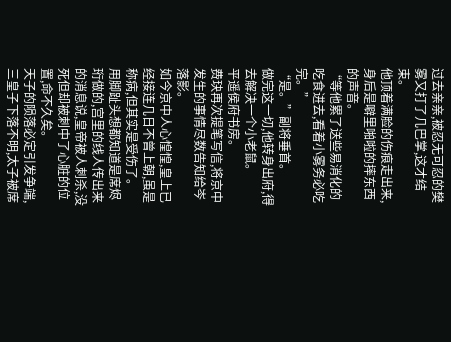过去亲亲,被忍无可忍的樊雾又打了几巴掌,这才结束。
他顶着满脸的伤痕走出来,身后是噼里啪啦的摔东西的声音。
“等他累了送些易消化的吃食进去,看着小雾务必吃完。”
“是。”副将垂首。
做完这一切,他转身出府,得去解决一个小老鼠。
平遥侯府书房。
费玦再次提笔写信,将京中发生的事情尽数告知给岑落影。
如今京中人心惶惶,皇上已经接连几日不曾上朝,虽是称病,但其实是受伤了。
用脚趾头想都知道是席烬珩做的,宫里的线人传出来的消息说,皇帝被人刺杀,没死但却被刺中了心脏的位置,命不久矣。
天子的陨落必定引发争端,三皇子下落不明,太子被席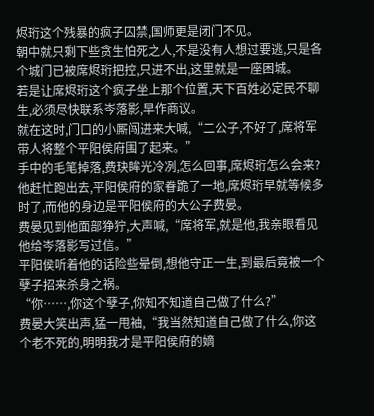烬珩这个残暴的疯子囚禁,国师更是闭门不见。
朝中就只剩下些贪生怕死之人,不是没有人想过要逃,只是各个城门已被席烬珩把控,只进不出,这里就是一座困城。
若是让席烬珩这个疯子坐上那个位置,天下百姓必定民不聊生,必须尽快联系岑落影,早作商议。
就在这时,门口的小厮闯进来大喊,“二公子,不好了,席将军带人将整个平阳侯府围了起来。”
手中的毛笔掉落,费玦眸光冷冽,怎么回事,席烬珩怎么会来?
他赶忙跑出去,平阳侯府的家眷跪了一地,席烬珩早就等候多时了,而他的身边是平阳侯府的大公子费晏。
费晏见到他面部狰狞,大声喊,“席将军,就是他,我亲眼看见他给岑落影写过信。”
平阳侯听着他的话险些晕倒,想他守正一生,到最后竟被一个孽子招来杀身之祸。
“你……,你这个孽子,你知不知道自己做了什么?”
费晏大笑出声,猛一甩袖,“我当然知道自己做了什么,你这个老不死的,明明我才是平阳侯府的嫡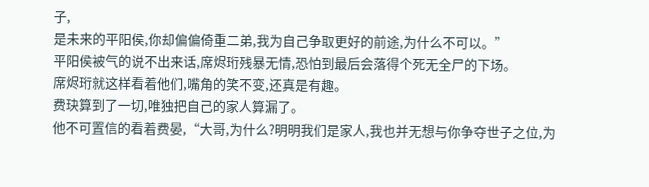子,
是未来的平阳侯,你却偏偏倚重二弟,我为自己争取更好的前途,为什么不可以。”
平阳侯被气的说不出来话,席烬珩残暴无情,恐怕到最后会落得个死无全尸的下场。
席烬珩就这样看着他们,嘴角的笑不变,还真是有趣。
费玦算到了一切,唯独把自己的家人算漏了。
他不可置信的看着费晏,“大哥,为什么?明明我们是家人,我也并无想与你争夺世子之位,为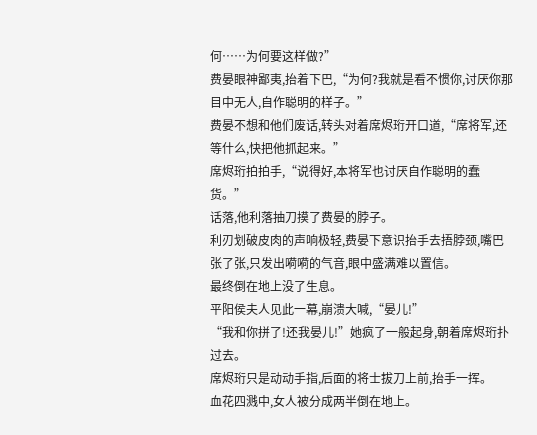何……为何要这样做?”
费晏眼神鄙夷,抬着下巴,“为何?我就是看不惯你,讨厌你那目中无人,自作聪明的样子。”
费晏不想和他们废话,转头对着席烬珩开口道,“席将军,还等什么,快把他抓起来。”
席烬珩拍拍手,“说得好,本将军也讨厌自作聪明的蠢货。”
话落,他利落抽刀摸了费晏的脖子。
利刃划破皮肉的声响极轻,费晏下意识抬手去捂脖颈,嘴巴张了张,只发出嗬嗬的气音,眼中盛满难以置信。
最终倒在地上没了生息。
平阳侯夫人见此一幕,崩溃大喊,“晏儿!”
“我和你拼了!还我晏儿!”她疯了一般起身,朝着席烬珩扑过去。
席烬珩只是动动手指,后面的将士拔刀上前,抬手一挥。
血花四溅中,女人被分成两半倒在地上。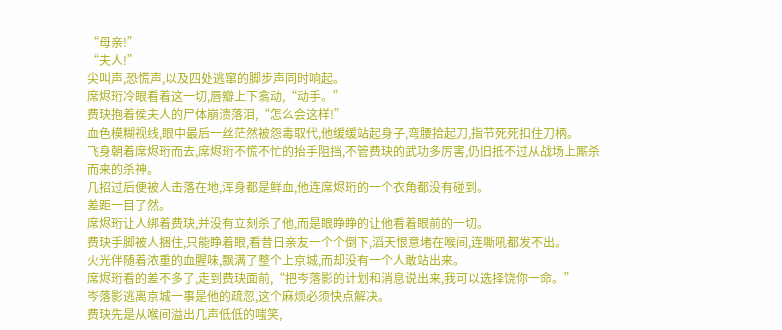“母亲!”
“夫人!”
尖叫声,恐慌声,以及四处逃窜的脚步声同时响起。
席烬珩冷眼看着这一切,唇瓣上下翕动,“动手。”
费玦抱着侯夫人的尸体崩溃落泪,“怎么会这样!”
血色模糊视线,眼中最后一丝茫然被怨毒取代,他缓缓站起身子,弯腰拾起刀,指节死死扣住刀柄。
飞身朝着席烬珩而去,席烬珩不慌不忙的抬手阻挡,不管费玦的武功多厉害,仍旧抵不过从战场上厮杀而来的杀神。
几招过后便被人击落在地,浑身都是鲜血,他连席烬珩的一个衣角都没有碰到。
差距一目了然。
席烬珩让人绑着费玦,并没有立刻杀了他,而是眼睁睁的让他看着眼前的一切。
费玦手脚被人捆住,只能睁着眼,看昔日亲友一个个倒下,滔天恨意堵在喉间,连嘶吼都发不出。
火光伴随着浓重的血腥味,飘满了整个上京城,而却没有一个人敢站出来。
席烬珩看的差不多了,走到费玦面前,“把岑落影的计划和消息说出来,我可以选择饶你一命。”
岑落影逃离京城一事是他的疏忽,这个麻烦必须快点解决。
费玦先是从喉间溢出几声低低的嗤笑,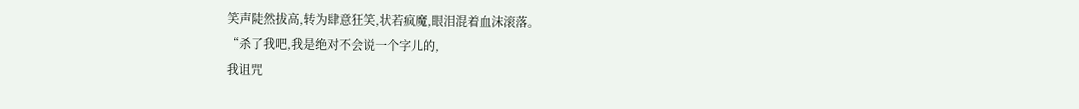笑声陡然拔高,转为肆意狂笑,状若疯魔,眼泪混着血沫滚落。
“杀了我吧,我是绝对不会说一个字儿的,
我诅咒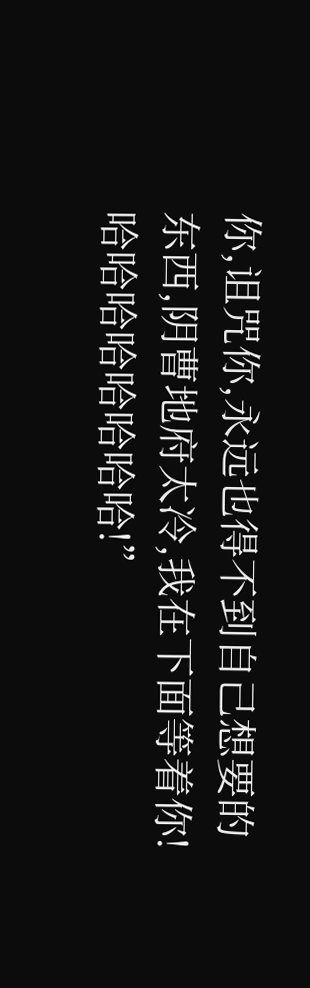你,诅咒你,永远也得不到自己想要的东西,阴曹地府太冷,我在下面等着你!哈哈哈哈哈哈哈哈!”